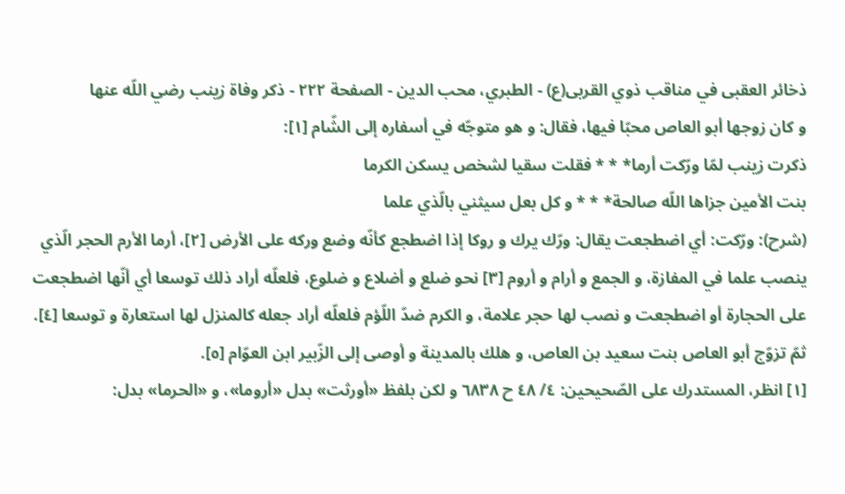ذخائر العقبى في مناقب ذوي القربى(ع) - الطبري، محب الدين - الصفحة ٢٢٢ - ذكر وفاة زينب رضي اللّه عنها
و كان زوجها أبو العاص محبّا فيها، فقال: و هو متوجّه في أسفاره إلى الشّام [١]:
ذكرت زينب لمّا ورّكت أرما* * * فقلت سقيا لشخص يسكن الكرما
بنت الأمين جزاها اللّه صالحة* * * و كل بعل سيثني بالّذي علما
(شرح): ورّكت: أي اضطجعت يقال: ورّك يرك و روكا إذا اضطجع كأنّه وضع وركه على الأرض [٢]، أرما الأرم الحجر الّذي ينصب علما في المفازة، و الجمع و أرام و أروم [٣] نحو ضلع و أضلاع و ضلوع، فلعلّه أراد ذلك توسعا أي أنّها اضطجعت على الحجارة أو اضطجعت و نصب لها حجر علامة، و الكرم ضدّ اللّؤم فلعلّه أراد جعله كالمنزل لها استعارة و توسعا [٤].
ثمّ تزوّج أبو العاص بنت سعيد بن العاص، و هلك بالمدينة و أوصى إلى الزّبير ابن العوّام [٥].
[١] انظر، المستدرك على الصّحيحين: ٤/ ٤٨ ح ٦٨٣٨ و لكن بلفظ «أورثت» بدل «أروما»، و «الحرما» بدل: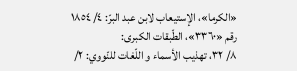«الكرما»، الإستيعاب لابن عبد البرّ: ٤/ ١٨٥٤ رقم «٣٣٦٠»، الطّبقات الكبرى:
٨/ ٣٢، تهذيب الأسماء و اللّغات للنّووي: ٢/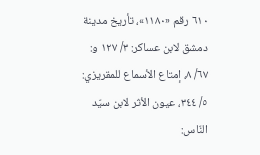٦١٠ رقم «١١٨٠»، تأريخ مدينة دمشق لابن عساكر: ٣/ ١٢٧ و: ٦٧/ ٨، إمتاع الأسماع للمقريزي: ٥/ ٣٤٤، عيون الأثر لابن سيّد النّاس: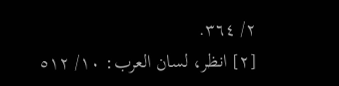٢/ ٣٦٤.
[٢] انظر، لسان العرب: ١٠/ ٥١٢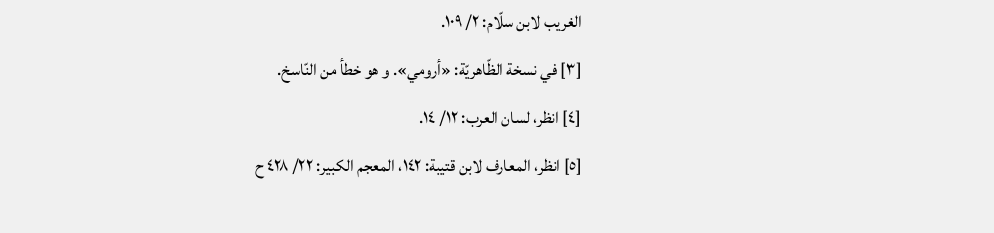الغريب لابن سلّام: ٢/ ١٠٩.
[٣] في نسخة الظّاهريّة: «أرومي». و هو خطأ من النّاسخ.
[٤] انظر، لسان العرب: ١٢/ ١٤.
[٥] انظر، المعارف لابن قتيبة: ١٤٢، المعجم الكبير: ٢٢/ ٤٢٨ ح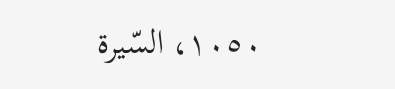١٠٥٠، السّيرة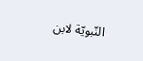النّبويّة لابن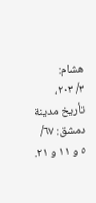هشام:
٣/ ٢٠٣، تأريخ مدينة دمشق: ٦٧/ ٥ و ١١ و ٢١.